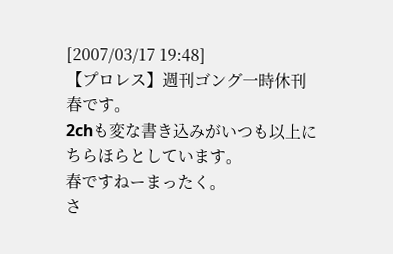[2007/03/17 19:48]
【プロレス】週刊ゴング一時休刊
春です。
2chも変な書き込みがいつも以上にちらほらとしています。
春ですねーまったく。
さ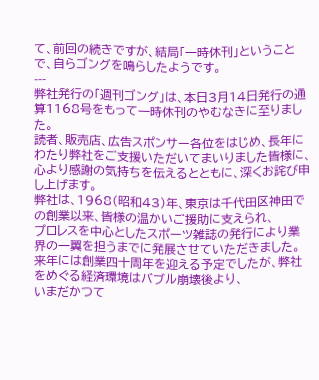て、前回の続きですが、結局「一時休刊」ということで、自らゴングを鳴らしたようです。
---
弊社発行の「週刊ゴング」は、本日3月14日発行の通算1168号をもって一時休刊のやむなきに至りました。
読者、販売店、広告スポンサー各位をはじめ、長年にわたり弊社をご支援いただいてまいりました皆様に、
心より感謝の気持ちを伝えるとともに、深くお詫び申し上げます。
弊社は、1968(昭和43)年、東京は千代田区神田での創業以来、皆様の温かいご援助に支えられ、
プロレスを中心としたスポーツ雑誌の発行により業界の一翼を担うまでに発展させていただきました。
来年には創業四十周年を迎える予定でしたが、弊社をめぐる経済環境はバブル崩壊後より、
いまだかつて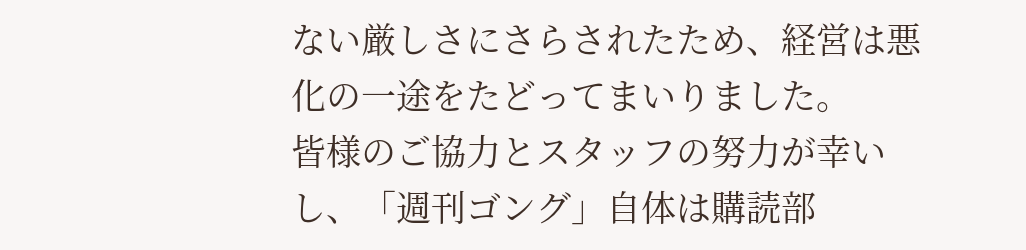ない厳しさにさらされたため、経営は悪化の一途をたどってまいりました。
皆様のご協力とスタッフの努力が幸いし、「週刊ゴング」自体は購読部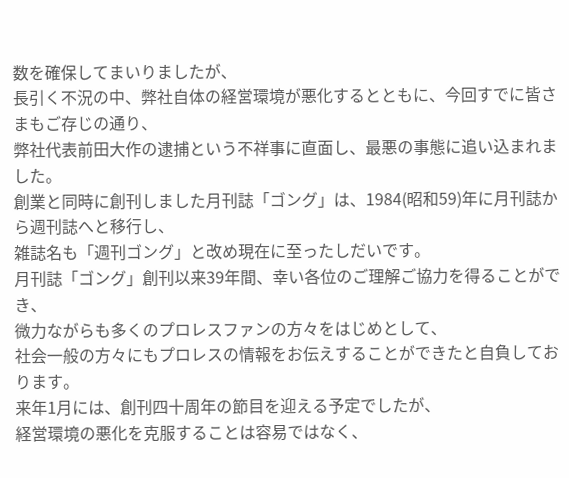数を確保してまいりましたが、
長引く不況の中、弊社自体の経営環境が悪化するとともに、今回すでに皆さまもご存じの通り、
弊社代表前田大作の逮捕という不祥事に直面し、最悪の事態に追い込まれました。
創業と同時に創刊しました月刊誌「ゴング」は、1984(昭和59)年に月刊誌から週刊誌へと移行し、
雑誌名も「週刊ゴング」と改め現在に至ったしだいです。
月刊誌「ゴング」創刊以来39年間、幸い各位のご理解ご協力を得ることができ、
微力ながらも多くのプロレスファンの方々をはじめとして、
社会一般の方々にもプロレスの情報をお伝えすることができたと自負しております。
来年1月には、創刊四十周年の節目を迎える予定でしたが、
経営環境の悪化を克服することは容易ではなく、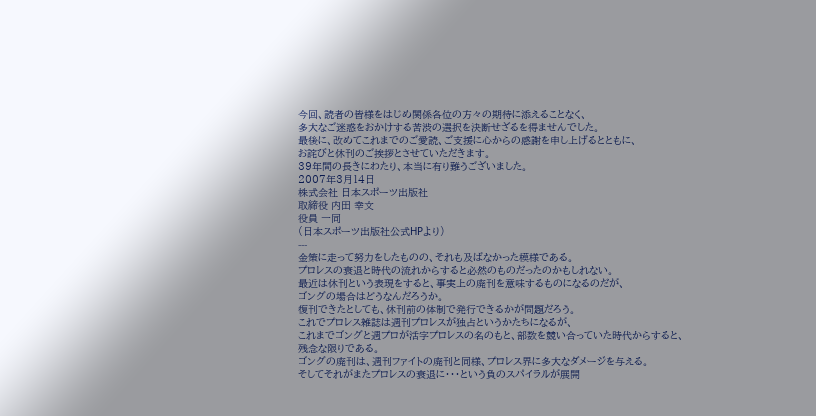今回、読者の皆様をはじめ関係各位の方々の期待に添えることなく、
多大なご迷惑をおかけする苦渋の選択を決断せざるを得ませんでした。
最後に、改めてこれまでのご愛読、ご支援に心からの感謝を申し上げるとともに、
お詫びと休刊のご挨拶とさせていただきます。
39年間の長きにわたり、本当に有り難うございました。
2007年3月14日
株式会社 日本スポーツ出版社
取締役 内田 幸文
役員 一同
(日本スポーツ出版社公式HPより)
---
金策に走って努力をしたものの、それも及ばなかった模様である。
プロレスの衰退と時代の流れからすると必然のものだったのかもしれない。
最近は休刊という表現をすると、事実上の廃刊を意味するものになるのだが、
ゴングの場合はどうなんだろうか。
復刊できたとしても、休刊前の体制で発行できるかが問題だろう。
これでプロレス雑誌は週刊プロレスが独占というかたちになるが、
これまでゴングと週プロが活字プロレスの名のもと、部数を競い合っていた時代からすると、
残念な限りである。
ゴングの廃刊は、週刊ファイトの廃刊と同様、プロレス界に多大なダメージを与える。
そしてそれがまたプロレスの衰退に・・・という負のスパイラルが展開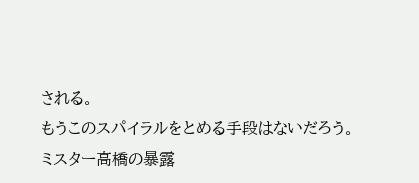される。
もうこのスパイラルをとめる手段はないだろう。
ミスター高橋の暴露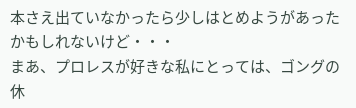本さえ出ていなかったら少しはとめようがあったかもしれないけど・・・
まあ、プロレスが好きな私にとっては、ゴングの休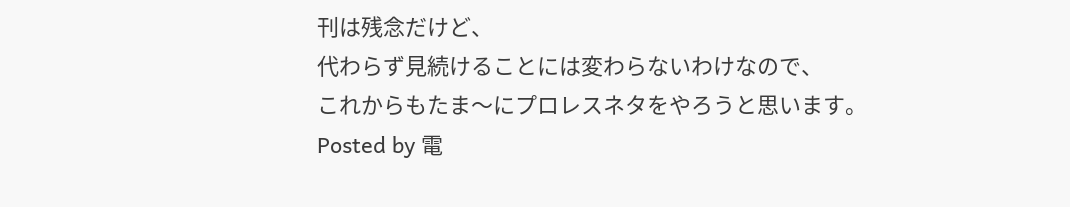刊は残念だけど、
代わらず見続けることには変わらないわけなので、
これからもたま〜にプロレスネタをやろうと思います。
Posted by 電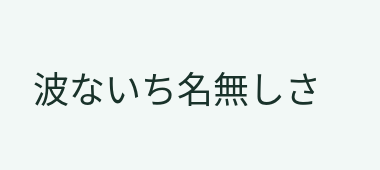波ないち名無しさ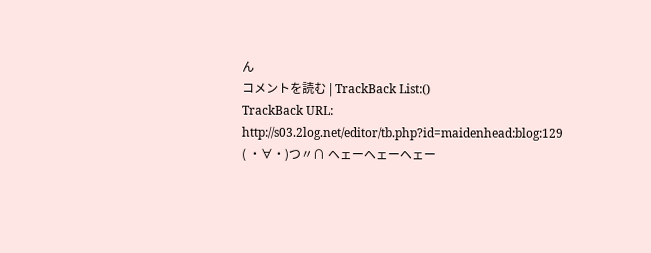ん
コメントを読む | TrackBack List:()
TrackBack URL: http://s03.2log.net/editor/tb.php?id=maidenhead:blog:129
( ・∀・)つ〃∩ ヘェーヘェーヘェー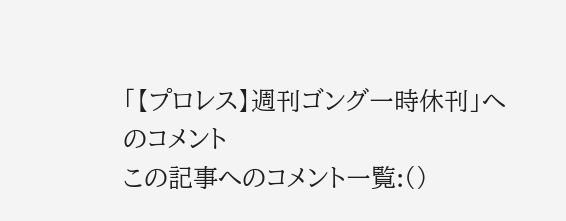「【プロレス】週刊ゴング一時休刊」へのコメント
この記事へのコメント一覧:()